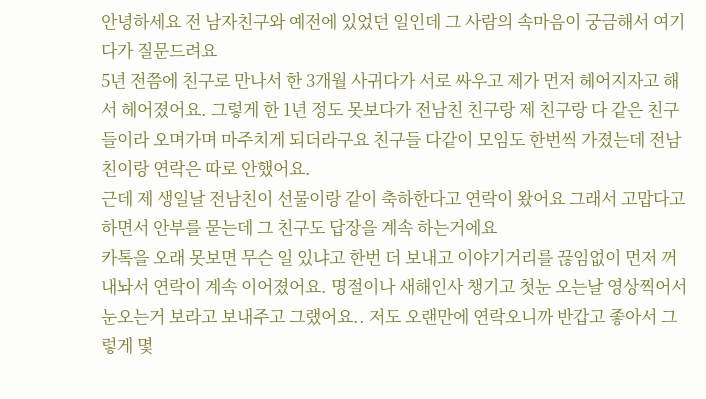안녕하세요 전 남자친구와 예전에 있었던 일인데 그 사람의 속마음이 궁금해서 여기다가 질문드려요
5년 전쯤에 친구로 만나서 한 3개월 사귀다가 서로 싸우고 제가 먼저 헤어지자고 해서 헤어졌어요. 그렇게 한 1년 정도 못보다가 전남친 친구랑 제 친구랑 다 같은 친구들이라 오며가며 마주치게 되더라구요 친구들 다같이 모임도 한번씩 가졌는데 전남친이랑 연락은 따로 안했어요.
근데 제 생일날 전남친이 선물이랑 같이 축하한다고 연락이 왔어요 그래서 고맙다고 하면서 안부를 묻는데 그 친구도 답장을 계속 하는거에요
카톡을 오래 못보면 무슨 일 있냐고 한번 더 보내고 이야기거리를 끊임없이 먼저 꺼내놔서 연락이 계속 이어졌어요. 명절이나 새해인사 챙기고 첫눈 오는날 영상찍어서 눈오는거 보라고 보내주고 그랬어요.. 저도 오랜만에 연락오니까 반갑고 좋아서 그렇게 몇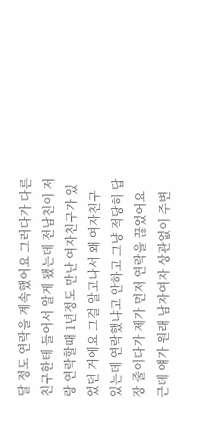달 정도 연락을 계속했어요 그러다가 다른 친구한테 들어서 알게 됐는데 전남친이 저랑 연락할때 1년정도 만난 여자친구가 있었던 거에요 그걸 알고나서 왜 여자친구 있는데 연락했냐고 안하고 그냥 적당히 답장 줄이다가 제가 먼저 연락을 끊었어요
근데 얘가 원래 남자여자 상관없이 주변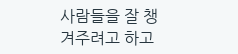사람들을 잘 챙겨주려고 하고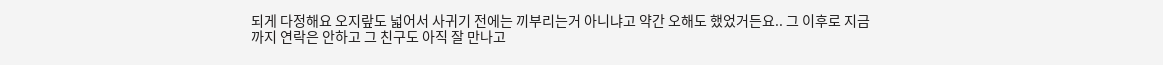되게 다정해요 오지랖도 넓어서 사귀기 전에는 끼부리는거 아니냐고 약간 오해도 했었거든요.. 그 이후로 지금까지 연락은 안하고 그 친구도 아직 잘 만나고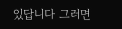있답니다 그러면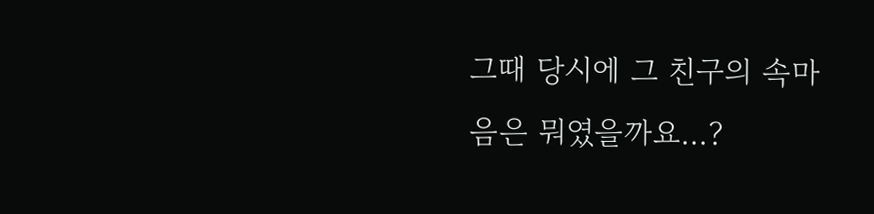그때 당시에 그 친구의 속마음은 뭐였을까요...?